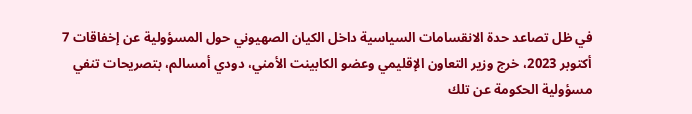في ظل تصاعد حدة الانقسامات السياسية داخل الكيان الصهيوني حول المسؤولية عن إخفاقات 7 أكتوبر 2023، خرج وزير التعاون الإقليمي وعضو الكابينت الأمني، دودي أمسالم، بتصريحات تنفي مسؤولية الحكومة عن تلك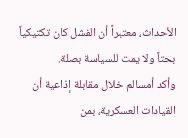الأحداث، معتبراً أن الفشل كان تكتيكياً بحتاً ولا يمت للسياسة بصلة.
وأكد أمسالم خلال مقابلة إذاعية أن القيادات العسكرية، بمن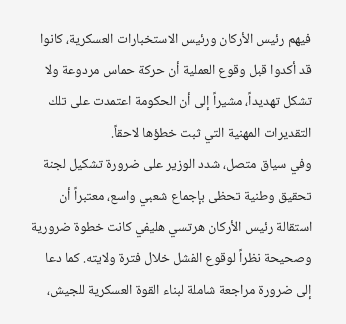فيهم رئيس الأركان ورئيس الاستخبارات العسكرية، كانوا قد أكدوا قبل وقوع العملية أن حركة حماس مردوعة ولا تشكل تهديداً، مشيراً إلى أن الحكومة اعتمدت على تلك التقديرات المهنية التي ثبت خطؤها لاحقاً.
وفي سياق متصل، شدد الوزير على ضرورة تشكيل لجنة تحقيق وطنية تحظى بإجماع شعبي واسع، معتبراً أن استقالة رئيس الأركان هرتسي هليفي كانت خطوة ضرورية وصحيحة نظراً لوقوع الفشل خلال فترة ولايته. كما دعا إلى ضرورة مراجعة شاملة لبناء القوة العسكرية للجيش،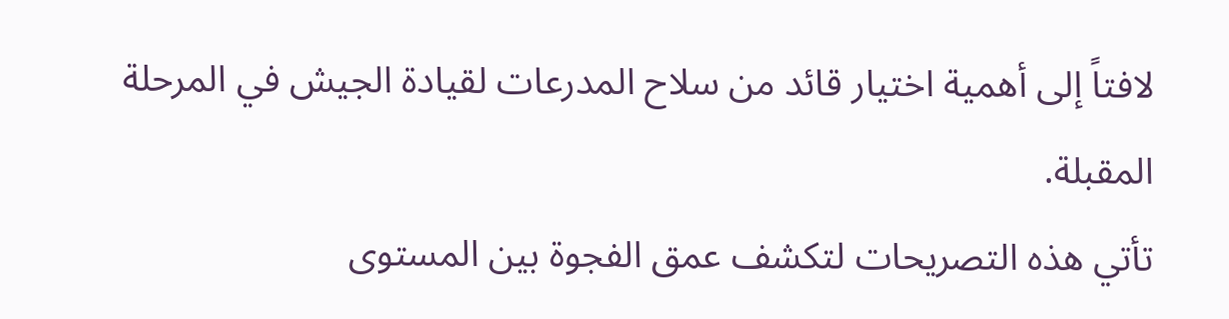لافتاً إلى أهمية اختيار قائد من سلاح المدرعات لقيادة الجيش في المرحلة المقبلة.
تأتي هذه التصريحات لتكشف عمق الفجوة بين المستوى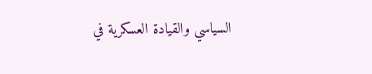السياسي والقيادة العسكرية في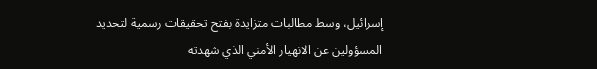إسرائيل، وسط مطالبات متزايدة بفتح تحقيقات رسمية لتحديد المسؤولين عن الانهيار الأمني الذي شهدته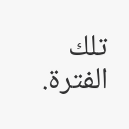تلك الفترة.